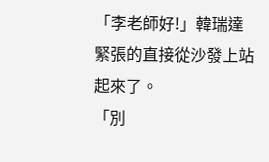「李老師好!」韓瑞達緊張的直接從沙發上站起來了。
「別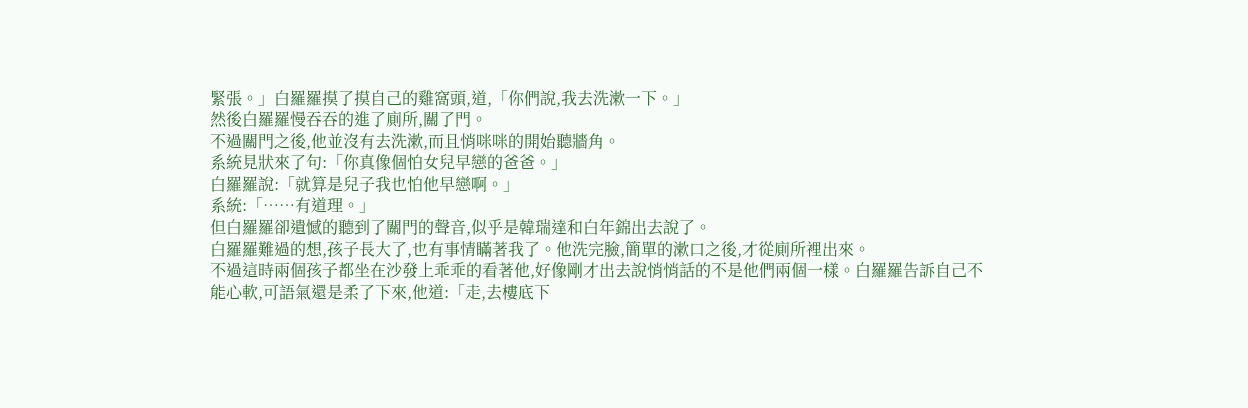緊張。」白羅羅摸了摸自己的雞窩頭,道,「你們說,我去洗漱一下。」
然後白羅羅慢吞吞的進了廁所,關了門。
不過關門之後,他並沒有去洗漱,而且悄咪咪的開始聽牆角。
系統見狀來了句:「你真像個怕女兒早戀的爸爸。」
白羅羅說:「就算是兒子我也怕他早戀啊。」
系統:「……有道理。」
但白羅羅卻遺憾的聽到了關門的聲音,似乎是韓瑞達和白年錦出去說了。
白羅羅難過的想,孩子長大了,也有事情瞞著我了。他洗完臉,簡單的漱口之後,才從廁所裡出來。
不過這時兩個孩子都坐在沙發上乖乖的看著他,好像剛才出去說悄悄話的不是他們兩個一樣。白羅羅告訴自己不能心軟,可語氣還是柔了下來,他道:「走,去樓底下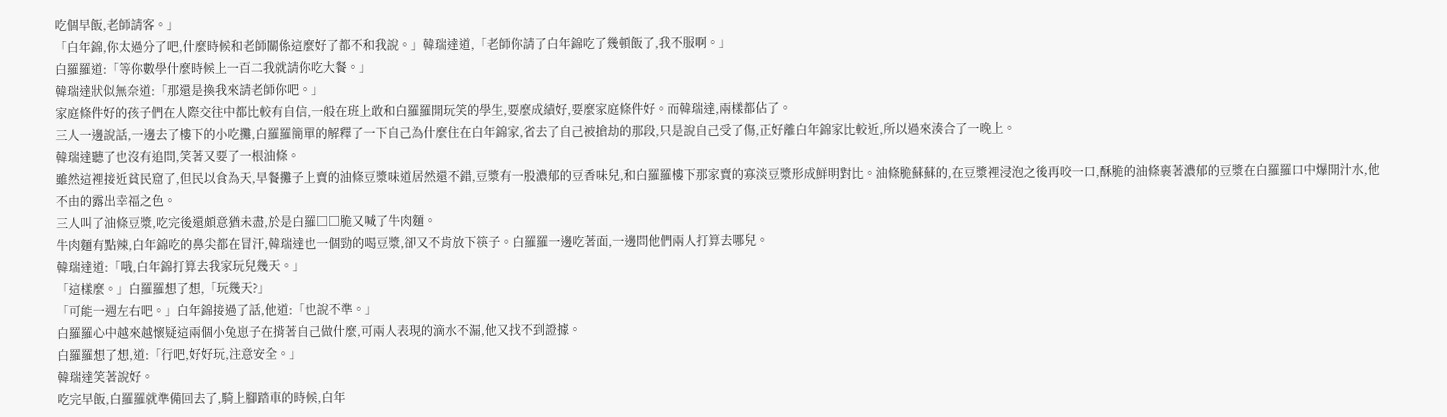吃個早飯,老師請客。」
「白年錦,你太過分了吧,什麼時候和老師關係這麼好了都不和我說。」韓瑞達道,「老師你請了白年錦吃了幾頓飯了,我不服啊。」
白羅羅道:「等你數學什麼時候上一百二我就請你吃大餐。」
韓瑞達狀似無奈道:「那還是換我來請老師你吧。」
家庭條件好的孩子們在人際交往中都比較有自信,一般在班上敢和白羅羅開玩笑的學生,要麼成績好,要麼家庭條件好。而韓瑞達,兩樣都佔了。
三人一邊說話,一邊去了樓下的小吃攤,白羅羅簡單的解釋了一下自己為什麼住在白年錦家,省去了自己被搶劫的那段,只是說自己受了傷,正好離白年錦家比較近,所以過來湊合了一晚上。
韓瑞達聽了也沒有追問,笑著又要了一根油條。
雖然這裡接近貧民窟了,但民以食為天,早餐攤子上賣的油條豆漿味道居然還不錯,豆漿有一股濃郁的豆香味兒,和白羅羅樓下那家賣的寡淡豆漿形成鮮明對比。油條脆蘇蘇的,在豆漿裡浸泡之後再咬一口,酥脆的油條裹著濃郁的豆漿在白羅羅口中爆開汁水,他不由的露出幸福之色。
三人叫了油條豆漿,吃完後還頗意猶未盡,於是白羅□□脆又喊了牛肉麵。
牛肉麵有點辣,白年錦吃的鼻尖都在冒汗,韓瑞達也一個勁的喝豆漿,卻又不肯放下筷子。白羅羅一邊吃著面,一邊問他們兩人打算去哪兒。
韓瑞達道:「哦,白年錦打算去我家玩兒幾天。」
「這樣麼。」白羅羅想了想,「玩幾天?」
「可能一週左右吧。」白年錦接過了話,他道:「也說不準。」
白羅羅心中越來越懷疑這兩個小兔崽子在揹著自己做什麼,可兩人表現的滴水不漏,他又找不到證據。
白羅羅想了想,道:「行吧,好好玩,注意安全。」
韓瑞達笑著說好。
吃完早飯,白羅羅就準備回去了,騎上腳踏車的時候,白年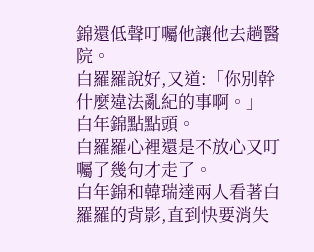錦還低聲叮囑他讓他去趟醫院。
白羅羅說好,又道:「你別幹什麼違法亂紀的事啊。」
白年錦點點頭。
白羅羅心裡還是不放心又叮囑了幾句才走了。
白年錦和韓瑞達兩人看著白羅羅的背影,直到快要消失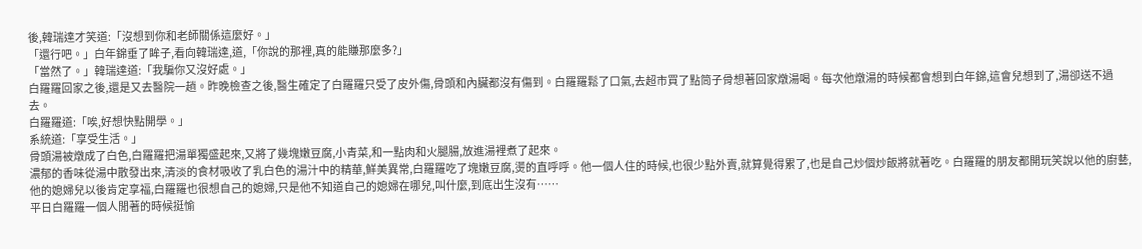後,韓瑞達才笑道:「沒想到你和老師關係這麼好。」
「還行吧。」白年錦垂了眸子,看向韓瑞達,道,「你說的那裡,真的能賺那麼多?」
「當然了。」韓瑞達道:「我騙你又沒好處。」
白羅羅回家之後,還是又去醫院一趟。昨晚檢查之後,醫生確定了白羅羅只受了皮外傷,骨頭和內臟都沒有傷到。白羅羅鬆了口氣,去超市買了點筒子骨想著回家燉湯喝。每次他燉湯的時候都會想到白年錦,這會兒想到了,湯卻送不過去。
白羅羅道:「唉,好想快點開學。」
系統道:「享受生活。」
骨頭湯被燉成了白色,白羅羅把湯單獨盛起來,又將了幾塊嫩豆腐,小青菜,和一點肉和火腿腸,放進湯裡煮了起來。
濃郁的香味從湯中散發出來,清淡的食材吸收了乳白色的湯汁中的精華,鮮美異常,白羅羅吃了塊嫩豆腐,燙的直呼呼。他一個人住的時候,也很少點外賣,就算覺得累了,也是自己炒個炒飯將就著吃。白羅羅的朋友都開玩笑說以他的廚藝,他的媳婦兒以後肯定享福,白羅羅也很想自己的媳婦,只是他不知道自己的媳婦在哪兒,叫什麼,到底出生沒有……
平日白羅羅一個人閒著的時候挺愉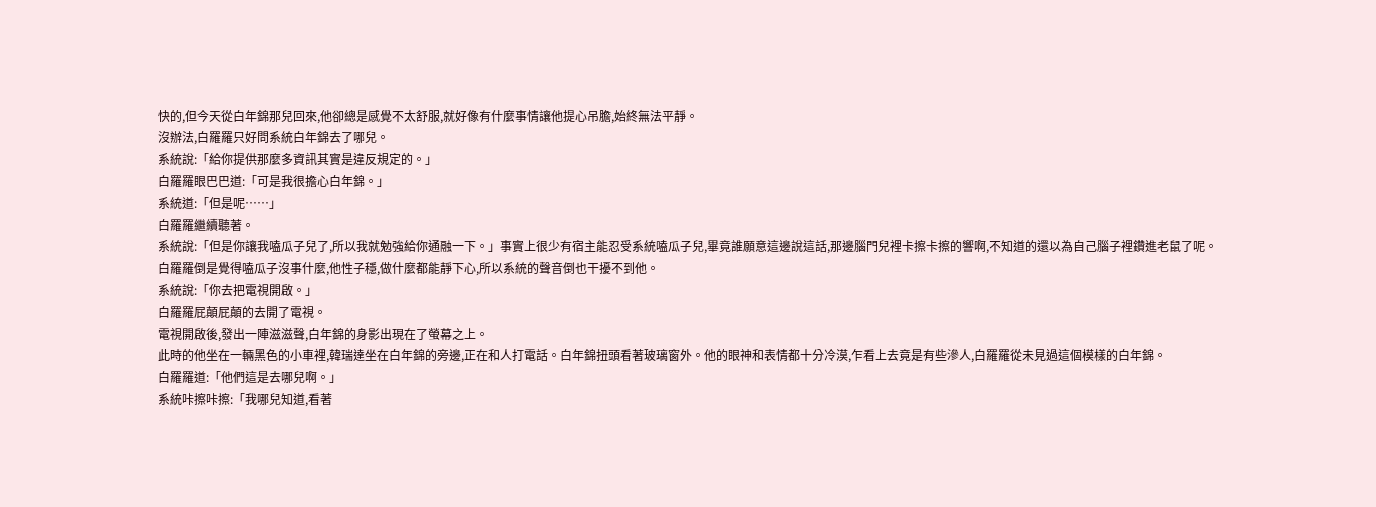快的,但今天從白年錦那兒回來,他卻總是感覺不太舒服,就好像有什麼事情讓他提心吊膽,始終無法平靜。
沒辦法,白羅羅只好問系統白年錦去了哪兒。
系統說:「給你提供那麼多資訊其實是違反規定的。」
白羅羅眼巴巴道:「可是我很擔心白年錦。」
系統道:「但是呢……」
白羅羅繼續聽著。
系統說:「但是你讓我嗑瓜子兒了,所以我就勉強給你通融一下。」事實上很少有宿主能忍受系統嗑瓜子兒,畢竟誰願意這邊說這話,那邊腦門兒裡卡擦卡擦的響啊,不知道的還以為自己腦子裡鑽進老鼠了呢。
白羅羅倒是覺得嗑瓜子沒事什麼,他性子穩,做什麼都能靜下心,所以系統的聲音倒也干擾不到他。
系統說:「你去把電視開啟。」
白羅羅屁顛屁顛的去開了電視。
電視開啟後,發出一陣滋滋聲,白年錦的身影出現在了螢幕之上。
此時的他坐在一輛黑色的小車裡,韓瑞達坐在白年錦的旁邊,正在和人打電話。白年錦扭頭看著玻璃窗外。他的眼神和表情都十分冷漠,乍看上去竟是有些滲人,白羅羅從未見過這個模樣的白年錦。
白羅羅道:「他們這是去哪兒啊。」
系統咔擦咔擦:「我哪兒知道,看著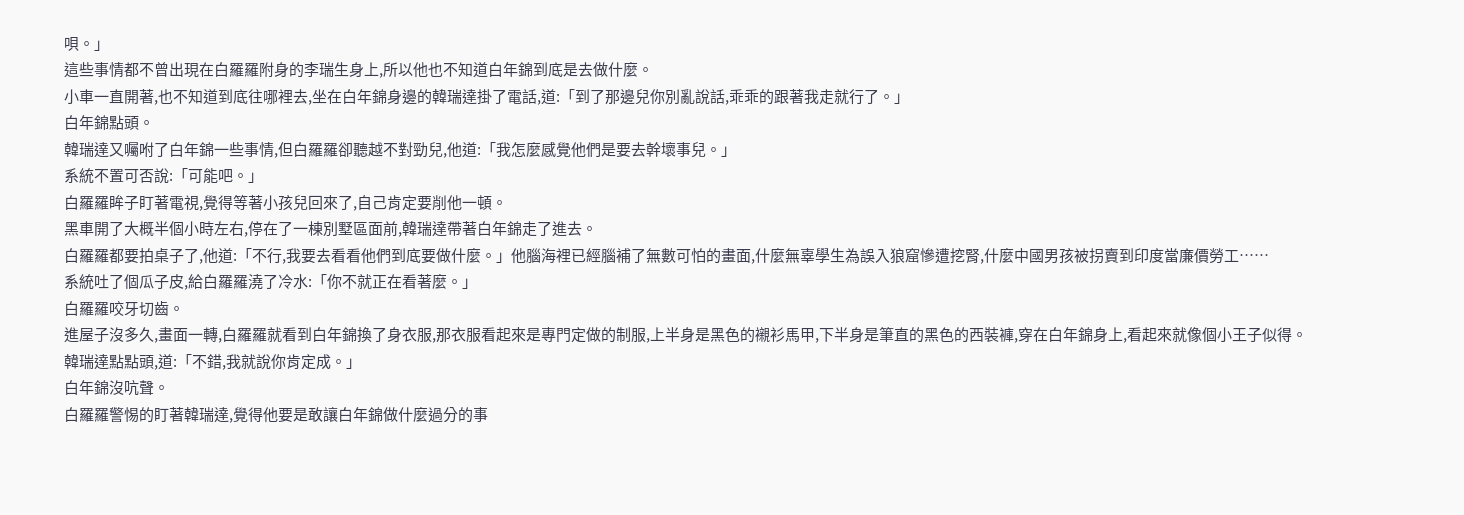唄。」
這些事情都不曾出現在白羅羅附身的李瑞生身上,所以他也不知道白年錦到底是去做什麼。
小車一直開著,也不知道到底往哪裡去,坐在白年錦身邊的韓瑞達掛了電話,道:「到了那邊兒你別亂說話,乖乖的跟著我走就行了。」
白年錦點頭。
韓瑞達又囑咐了白年錦一些事情,但白羅羅卻聽越不對勁兒,他道:「我怎麼感覺他們是要去幹壞事兒。」
系統不置可否說:「可能吧。」
白羅羅眸子盯著電視,覺得等著小孩兒回來了,自己肯定要削他一頓。
黑車開了大概半個小時左右,停在了一棟別墅區面前,韓瑞達帶著白年錦走了進去。
白羅羅都要拍桌子了,他道:「不行,我要去看看他們到底要做什麼。」他腦海裡已經腦補了無數可怕的畫面,什麼無辜學生為誤入狼窟慘遭挖腎,什麼中國男孩被拐賣到印度當廉價勞工……
系統吐了個瓜子皮,給白羅羅澆了冷水:「你不就正在看著麼。」
白羅羅咬牙切齒。
進屋子沒多久,畫面一轉,白羅羅就看到白年錦換了身衣服,那衣服看起來是專門定做的制服,上半身是黑色的襯衫馬甲,下半身是筆直的黑色的西裝褲,穿在白年錦身上,看起來就像個小王子似得。
韓瑞達點點頭,道:「不錯,我就說你肯定成。」
白年錦沒吭聲。
白羅羅警惕的盯著韓瑞達,覺得他要是敢讓白年錦做什麼過分的事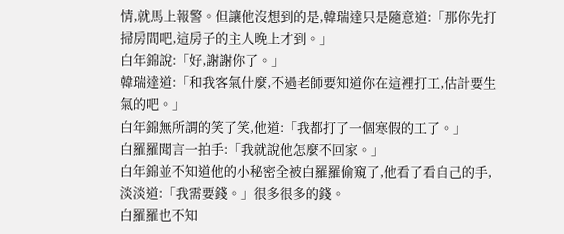情,就馬上報警。但讓他沒想到的是,韓瑞達只是隨意道:「那你先打掃房間吧,這房子的主人晚上才到。」
白年錦說:「好,謝謝你了。」
韓瑞達道:「和我客氣什麼,不過老師要知道你在這裡打工,估計要生氣的吧。」
白年錦無所謂的笑了笑,他道:「我都打了一個寒假的工了。」
白羅羅聞言一拍手:「我就說他怎麼不回家。」
白年錦並不知道他的小秘密全被白羅羅偷窺了,他看了看自己的手,淡淡道:「我需要錢。」很多很多的錢。
白羅羅也不知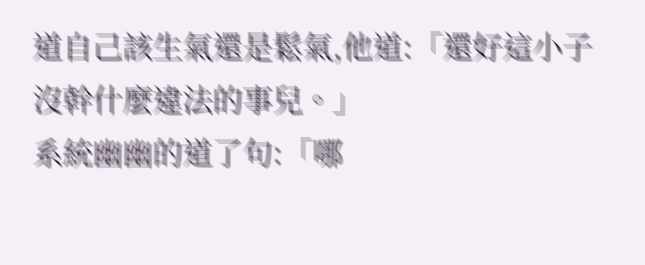道自己該生氣還是鬆氣,他道:「還好這小子沒幹什麼違法的事兒。」
系統幽幽的道了句:「哪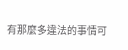有那麼多違法的事情可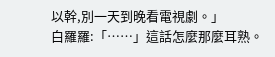以幹,別一天到晚看電視劇。」
白羅羅:「……」這話怎麼那麼耳熟。